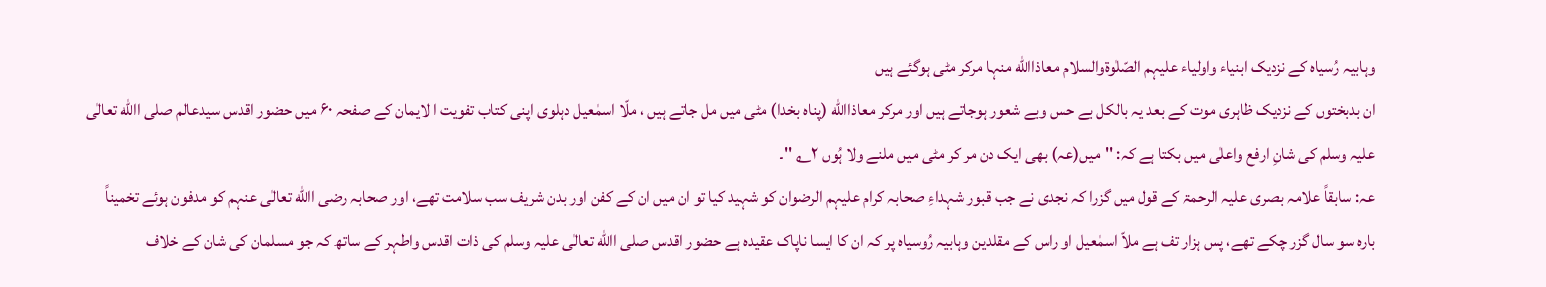وہابیہ رُسیاہ کے نزدیک ابنیاء واولیاء علیہم الصّلٰوۃوالسلام معاذاالله منہا مرکر مٹی ہوگئے ہیں
ان بدبختوں کے نزدیک ظاہری موت کے بعد یہ بالکل بے حس وبے شعور ہوجاتے ہیں اور مرکر معاذاالله (پناہ بخدا) مٹی میں مل جاتے ہیں ، ملّا اسمٰعیل دہلوی اپنی کتاب تفویت ا لایمان کے صفحہ ۶۰ میں حضور اقدس سیدعالم صلی االله تعالٰی علیہ وسلم کی شانِ ارفع واعلٰی میں بکتا ہے کہ: ''میں(عہ) بھی ایک دن مر کر مٹی میں ملنے ولا ہُوں ۲؎ ''۔
عہ: سابقاً علامہ بصری علیہ الرحمۃ کے قول میں گزرا کہ نجدی نے جب قبور شہداءِ صحابہ کرام علیہم الرضوان کو شہید کیا تو ان میں ان کے کفن اور بدن شریف سب سلامت تھے، اور صحابہ رضی االله تعالٰی عنہم کو مدفون ہوئے تخمیناً بارہ سو سال گزر چکے تھے، پس ہزار تف ہے ملاّ اسمٰعیل او راس کے مقلدین وہابیہ رُوسیاہ پر کہ ان کا ایسا ناپاک عقیدہ ہے حضور اقدس صلی االله تعالٰی علیہ وسلم کی ذات اقدس واطہر کے ساتھ کہ جو مسلمان کی شان کے خلاف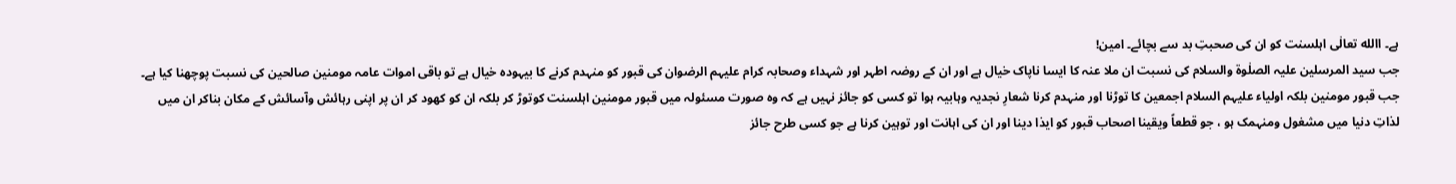ہے۔ االله تعالٰی اہلسنت کو ان کی صحبتِ بد سے بچائے۔ امین!
جب سید المرسلین علیہ الصلٰوۃ والسلام کی نسبت ان ملا عنہ کا ایسا ناپاک خیال ہے اور ان کے روضہ اطہر اور شہداء وصحابہ کرام علیہم الرضوان کی قبور کو منہدم کرنے کا بیہودہ خیال ہے تو باقی اموات عامہ مومنین صالحین کی نسبت پوچھنا کیا ہے۔ جب قبور مومنین بلکہ اولیاء علیہم السلام اجمعین کا توڑنا اور منہدم کرنا شعارِ نجدیہ وہابیہ ہوا تو کسی کو جائز نہیں ہے کہ وہ صورت مسئولہ میں قبور مومنین اہلسنت کوتوڑ کر بلکہ ان کو کھود کر ان پر اپنی رہائش وآسائش کے مکان بناکر ان میں لذاتِ دنیا میں مشغول ومنہمک ہو ، جو قطعاً ویقینا اصحاب قبور کو ایذا دینا اور ان کی اہانت اور توہین کرنا ہے جو کسی طرح جائز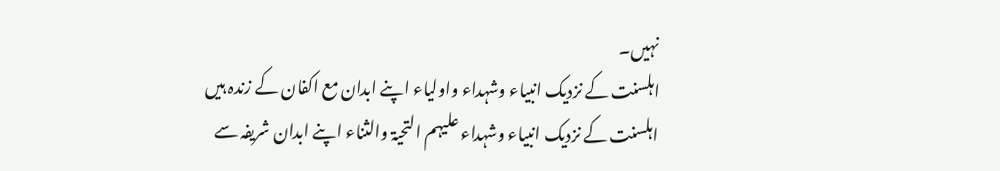نہیں۔
اہلسنت کے نزدیک انبیاء وشہداء واولیاء اپنے ابدان مع اکفان کے زندہ ہیں
اہلسنت کے نزدیک انبیاء وشہداء علیہم التحیۃ والثناء اپنے ابدان شریفہ سے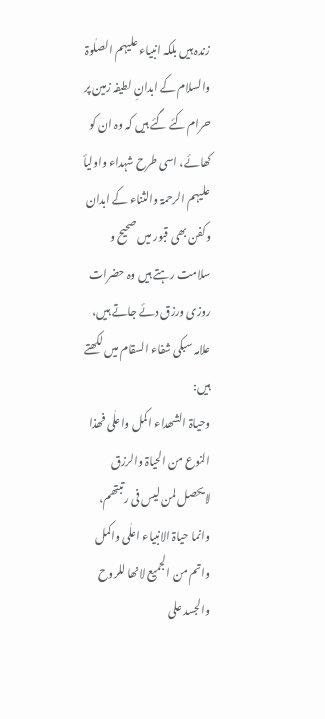زندہ ہیں بلکہ انبیاء علیہم الصلٰوۃ والسلام کے ابدانِ لطیفہ زمین پر حرام کئے گئے ہیں کہ وہ ان کو کھائے، اسی طرح شہداء واولیأ علیہم الرحمۃ والثناء کے ابدان وکفن بھی قبور میں صحیح و سلامت رہتے ہیں وہ حضرات روزی ورزق دئے جاتے ہیں،
علامہ سبکی شفاء السقام میں لکھتے ہیں:
وحیاۃ الشھداء اکمل واعلٰی فھذا النوع من الحیاۃ والرزق لایحصل لمن لیس فی رتبتھم، وانما حیاۃ الانبیاء اعلٰی واکمل واتم من الجمیع لانھا للروح والجسد علی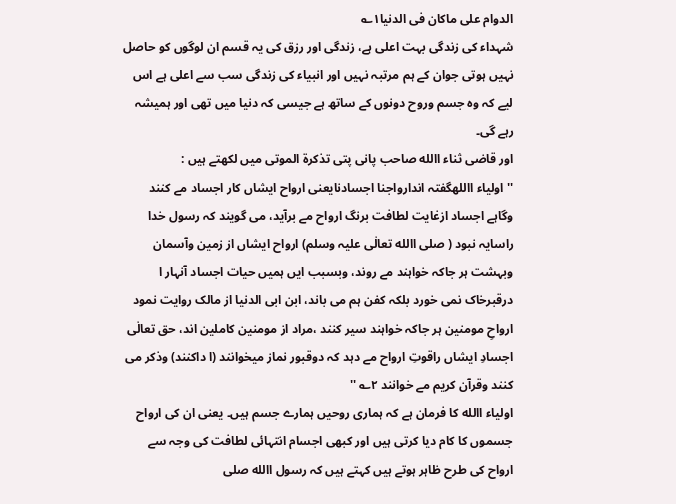الدوام علی ماکان فی الدنیا۱؎
شہداء کی زندگی بہت اعلی ہے، زندگی اور رزق کی یہ قسم ان لوگوں کو حاصل نہیں ہوتی جوان کے ہم مرتبہ نہیں اور انبیاء کی زندگی سب سے اعلی ہے اس لیے کہ وہ جسم وروح دونوں کے ساتھ ہے جیسی کہ دنیا میں تھی اور ہمیشہ رہے گی۔
اور قاضی ثناء االله صاحب پانی پتی تذکرۃ الموتی میں لکھتے ہیں :
'' اولیاء االلهگفتہ اندارواجنا اجسادنایعنی ارواح ایشاں کار اجساد مے کنند وگاہے اجساد ازغایت لطافت برنگ ارواح مے برآید، می گویند کہ رسول خدا راسایہ نبود ( صلی االله تعالٰی علیہ وسلم) ارواح ایشاں از زمین وآسمان وبہشت ہر جاکہ خواہند مے روند، وبسبب ایں ہمیں حیات اجساد آنہار ا درقبرخاک نمی خورد بلکہ کفن ہم می باند، ابن ابی الدنیا از مالک روایت نمود ارواحِ مومنین ہر جاکہ خواہند سیر کنند ،مراد از مومنین کاملین اند، حق تعالٰی اجسادِ ایشاں راقوتِ ارواح مے دہد کہ دوقبور نماز میخوانند (ا داکنند) وذکر می کنند وقرآن کریم مے خوانند ۲؎ ''
اولیاء االله کا فرمان ہے کہ ہماری روحیں ہمارے جسم ہیں۔ یعنی ان کی ارواح جسموں کا کام دیا کرتی ہیں اور کبھی اجسام انتہائی لطافت کی وجہ سے ارواح کی طرح ظاہر ہوتے ہیں کہتے ہیں کہ رسول االله صلی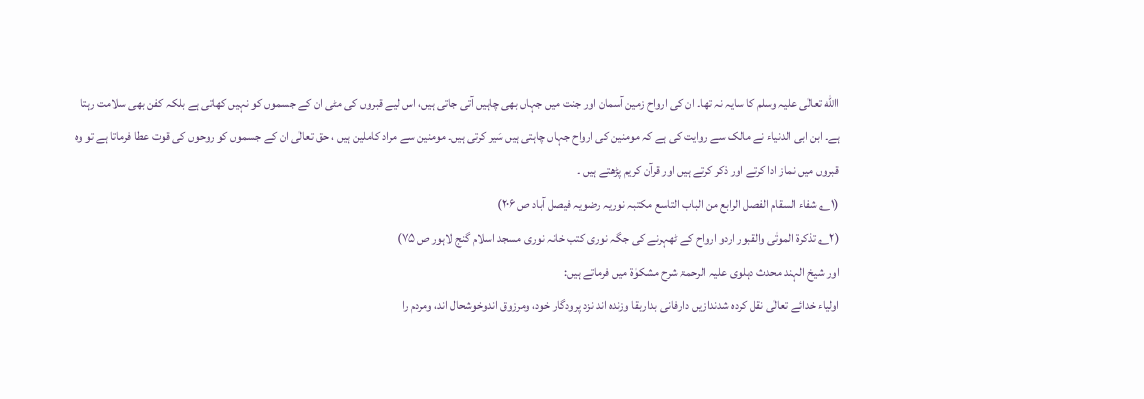االله تعالٰی علیہ وسلم کا سایہ نہ تھا۔ ان کی ارواح زمین آسمان اور جنت میں جہاں بھی چاہیں آتی جاتی ہیں، اس لیے قبروں کی مٹی ان کے جسموں کو نہیں کھاتی ہے بلکہ کفن بھی سلامت رہتا ہے۔ ابن ابی الدنیاء نے مالک سے روایت کی ہے کہ مومنین کی ارواح جہاں چاہتی ہیں سَیر کرتی ہیں۔ مومنین سے مراد کاملین ہیں ، حق تعالٰی ان کے جسموں کو روحوں کی قوت عطا فرماتا ہے تو وہ قبروں میں نماز ادا کرتے اور ذکر کرتے ہیں اور قرآن کریم پڑھتے ہیں ۔
(۱؎ شفاء السقام الفصل الرابع من الباب التاسع مکتبہ نوریہ رضویہ فیصل آباد ص ۲۰۶)
(۲؎ تذکرۃ الموتٰی والقبور اردو ارواح کے ٹھہرنے کی جگہ نوری کتب خانہ نوری مسجد اسلام گنج لاہور ص ۷۵)
اور شیخ الہند محدث دہلوی علیہ الرحمۃ شرح مشکوٰۃ میں فرماتے ہیں:
اولیاء خدائے تعالٰی نقل کردہ شدندازیں دارفانی بداربقا وزندہ اند نزد پرودگار خود، ومرزوق اندوخوشحال اند، ومردم را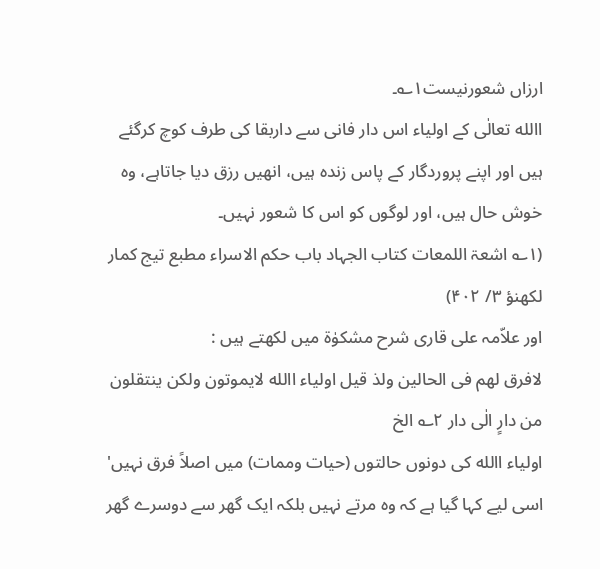ارزاں شعورنیست۱؎۔
االله تعالٰی کے اولیاء اس دار فانی سے داربقا کی طرف کوچ کرگئے ہیں اور اپنے پروردگار کے پاس زندہ ہیں، انھیں رزق دیا جاتاہے، وہ خوش حال ہیں، اور لوگوں کو اس کا شعور نہیں۔
(۱؎ اشعۃ اللمعات کتاب الجہاد باب حکم الاسراء مطبع تیج کمار لکھنؤ ۳/ ۴۰۲)
اور علاّمہ علی قاری شرح مشکوٰۃ میں لکھتے ہیں :
لافرق لھم فی الحالین ولذ قیل اولیاء االله لایموتون ولکن ینتقلون من دارٍ الٰی دار ۲؎ الخ
اولیاء االله کی دونوں حالتوں (حیات وممات) میں اصلاً فرق نہیں' اسی لیے کہا گیا ہے کہ وہ مرتے نہیں بلکہ ایک گھر سے دوسرے گھر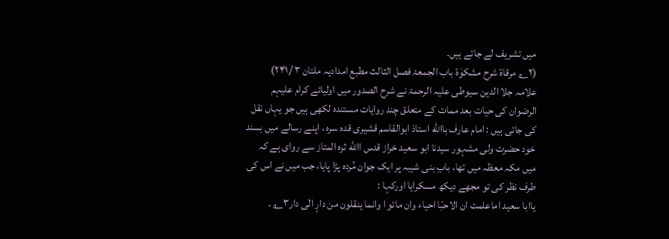میں تشریف لے جاتے ہیں۔
(۲؎ مرقاۃ شرح مشکوٰۃ باب الجمعۃ فصل الثالث مطبع امدادیہ ملتان ۳ /۲۴۱)
علامہ جلا الدین سیوطی علیہ الرحمۃ نے شرح الصدور میں اولیائے کرام علیہم الرضوان کی حیات بعد ممات کے متعلق چند روایات مستندہ لکھی ہیں جو یہاں نقل کی جاتی ہیں : امام عارف باالله استاذ ابوالقاسم قشیری قدہ سرہ ، اپنے رسالے میں بسند خود حضرت ولی مشہور سیدنا ابو سعید خراز قدس االله ثرہ المتاز سے روای ہے کہ میں مکہ معظہ میں تھا، بابِ بنی شیبہ پر ایک جوان مُردہ پڑا پایا، جب میں نے اس کی طرف نظر کی تو مجھے دیکھ مسکرایا اورکہا :
یاابا سعید اماعلمت ان الاحبّا احیاء وان ماتو ا وانما ینقلون من دارٍ الٰی دار۳؎ ۔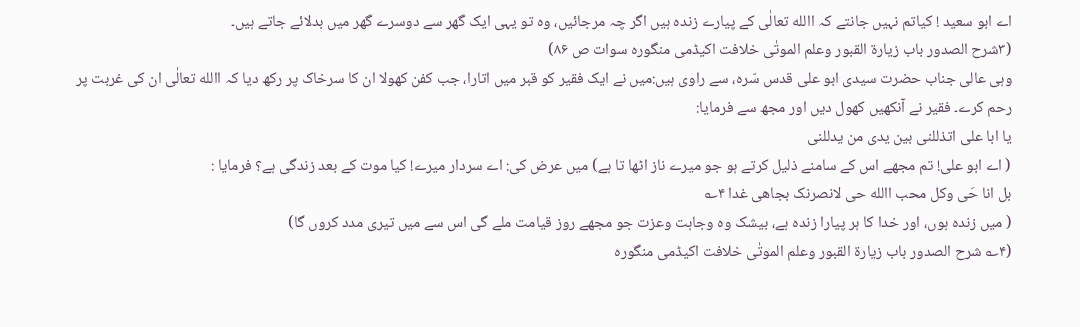اے ابو سعید ! کیاتم نہیں جانتے کہ االله تعالٰی کے پیارے زندہ ہیں اگر چہ مرجائیں، وہ تو یہی ایک گھر سے دوسرے گھر میں بدلائے جاتے ہیں۔
(۳شرح الصدور باب زیارۃ القبور وعلم الموتٰی خلافت اکیڈمی منگورہ سوات ص ۸۶)
وہی عالی جناب حضرت سیدی ابو علی قدس سّرہ، سے راوی ہیں:میں نے ایک فقیر کو قبر میں اتارا، جب کفن کھولا ان کا سرخاک پر رکھ دیا کہ االله تعالٰی ان کی غربت پر رحم کرے۔ فقیر نے آنکھیں کھول دیں اور مجھ سے فرمایا:
یا ابا علی اتذللنی بین یدی من یدللنی
( اے ابو علی! تم مجھے اس کے سامنے ذلیل کرتے ہو جو میرے ناز اٹھا تا ہے) میں عرض کی: اے سردار میرے! کیا موت کے بعد زندگی ہے؟ فرمایا :
بل انا حَی وکل محب االله حی لانصرنک بجاھی غدا ۴؎
( میں زندہ ہوں، اور خدا کا ہر پیارا زندہ ہے، بیشک وہ وجاہت وعزت جو مجھے روز قیامت ملے گی اس سے میں تیری مدد کروں گا)
(۴؎ شرح الصدور باب زیارۃ القبور وعلم الموتٰی خلافت اکیڈمی منگورہ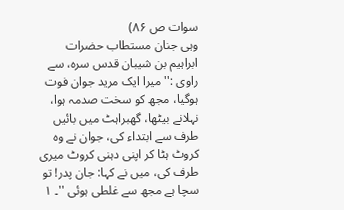سوات ص ۸۶)
وہی جنان مستطاب حضرات ابراہیم بن شیبان قدس سرہ، سے راوی :''میرا ایک مرید جوان فوت ہوگیا، مجھ کو سخت صدمہ ہوا، نہلانے بیٹھا، گھبراہٹ میں بائیں طرف سے ابتداء کی، جوان نے وہ کروٹ ہٹا کر اپنی دہنی کروٹ میری طرف کی، میں نے کہا: جان پدر! تو سچا ہے مجھ سے غلطی ہوئی ''۔ ۱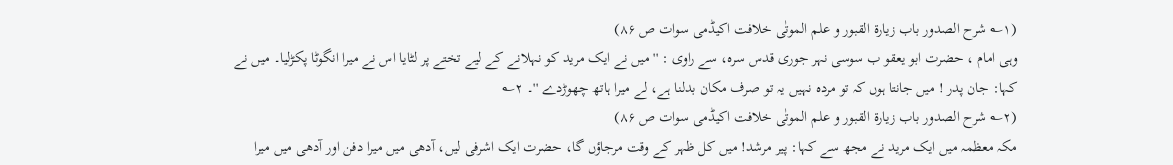(۱؎ شرح الصدور باب زیارۃ القبور و علم الموتٰی خلافت اکیڈمی سوات ص ۸۶)
وہی امام ، حضرت ابو یعقو ب سوسی نہر جوری قدس سرہ، سے راوی : '' میں نے ایک مرید کو نہلانے کے لیے تختے پر لٹایا اس نے میرا انگوٹا پکڑلیا۔ میں نے کہا: جان پدر ! میں جانتا ہوں کہ تو مردہ نہیں یہ تو صرف مکان بدلنا ہے، لے میرا ہاتھ چھوڑدے ''۔ ۲؎
(۲؎ شرح الصدور باب زیارۃ القبور و علم الموتٰی خلافت اکیڈمی سوات ص ۸۶)
مکہ معظمہ میں ایک مرید نے مجھ سے کہا: پیر مرشد! میں کل ظہر کے وقت مرجاؤں گا، حضرت ایک اشرفی لیں، آدھی میں میرا دفن اور آدھی میں میرا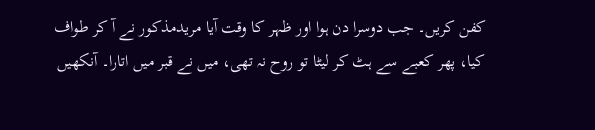کفن کریں۔ جب دوسرا دن ہوا اور ظہر کا وقت آیا مریدمذکور نے آ کر طواف کیا، پھر کعبے سے ہٹ کر لیٹا تو روح نہ تھی، میں نے قبر میں اتارا۔ آنکھیں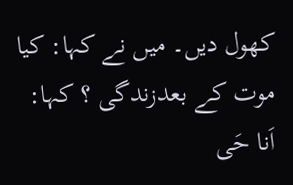کھول دیں۔ میں نے کہا: کیا موت کے بعدزندگی ؟ کہا:
اَنا حَی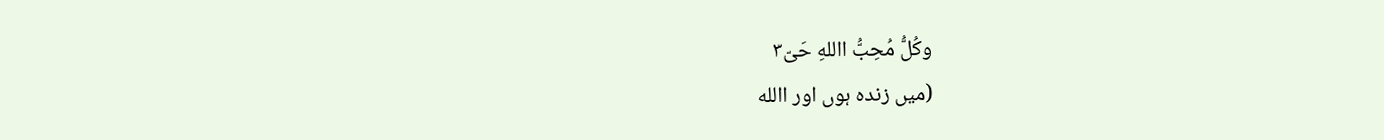وکُلُّ مُحِبُّ االلهِ حَیّ۳
(میں زندہ ہوں اور االله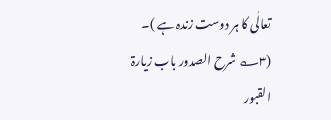تعالٰی کا ہر دوست زندہ ہے )۔
(۳؎ شرح الصدور باب زیارۃ القبور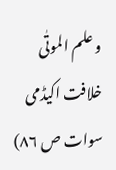و علم الموتٰی خلافت اکیڈمی سوات ص ۸۶)